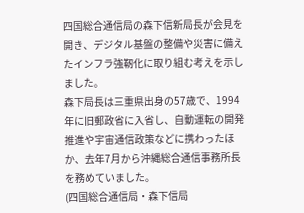四国総合通信局の森下信新局長が会見を開き、デジタル基盤の整備や災害に備えたインフラ強靭化に取り組む考えを示しました。
森下局長は三重県出身の57歳で、1994年に旧郵政省に入省し、自動運転の開発推進や宇宙通信政策などに携わったほか、去年7月から沖縄総合通信事務所長を務めていました。
(四国総合通信局・森下信局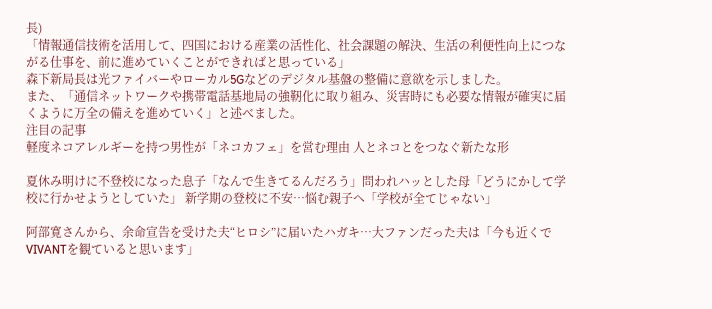長)
「情報通信技術を活用して、四国における産業の活性化、社会課題の解決、生活の利便性向上につながる仕事を、前に進めていくことができればと思っている」
森下新局長は光ファイバーやローカル5Gなどのデジタル基盤の整備に意欲を示しました。
また、「通信ネットワークや携帯電話基地局の強靭化に取り組み、災害時にも必要な情報が確実に届くように万全の備えを進めていく」と述べました。
注目の記事
軽度ネコアレルギーを持つ男性が「ネコカフェ」を営む理由 人とネコとをつなぐ新たな形

夏休み明けに不登校になった息子「なんで生きてるんだろう」問われハッとした母「どうにかして学校に行かせようとしていた」 新学期の登校に不安…悩む親子へ「学校が全てじゃない」

阿部寛さんから、余命宣告を受けた夫“ヒロシ”に届いたハガキ…大ファンだった夫は「今も近くでVIVANTを観ていると思います」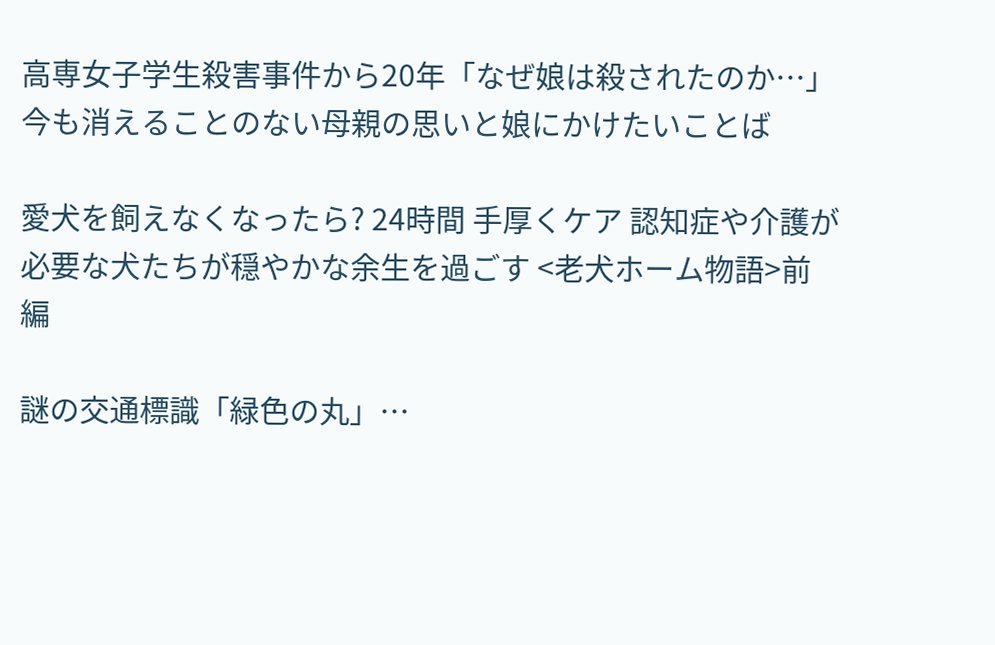高専女子学生殺害事件から20年「なぜ娘は殺されたのか…」今も消えることのない母親の思いと娘にかけたいことば

愛犬を飼えなくなったら? 24時間 手厚くケア 認知症や介護が必要な犬たちが穏やかな余生を過ごす <老犬ホーム物語>前編

謎の交通標識「緑色の丸」…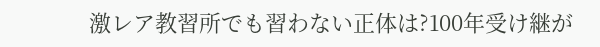激レア教習所でも習わない正体は?100年受け継が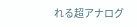れる超アナログ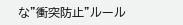な"衝突防止"ルール